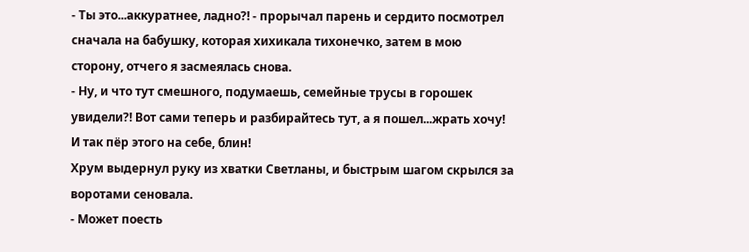- Ты это...аккуратнее, ладно?! - прорычал парень и сердито посмотрел сначала на бабушку, которая хихикала тихонечко, затем в мою сторону, отчего я засмеялась снова.
- Ну, и что тут смешного, подумаешь, семейные трусы в горошек увидели?! Вот сами теперь и разбирайтесь тут, а я пошел...жрать хочу! И так пёр этого на себе, блин!
Хрум выдернул руку из хватки Светланы, и быстрым шагом скрылся за воротами сеновала.
- Может поесть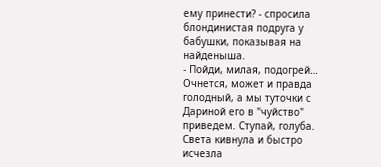ему принести? - спросила блондинистая подруга у бабушки, показывая на найденыша.
- Пойди, милая, подогрей… Очнется, может и правда голодный, а мы туточки с Дариной его в "чуйство" приведем. Ступай, голуба.
Света кивнула и быстро исчезла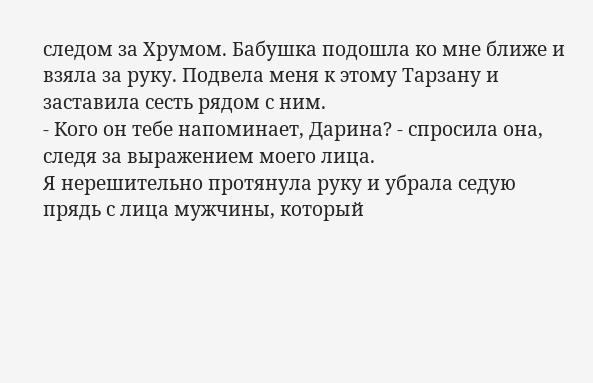следом за Хрумом. Бабушка подошла ко мне ближе и взяла за руку. Подвела меня к этому Тарзану и заставила сесть рядом с ним.
- Кого он тебе напоминает, Дарина? - спросила она, следя за выражением моего лица.
Я нерешительно протянула руку и убрала седую прядь с лица мужчины, который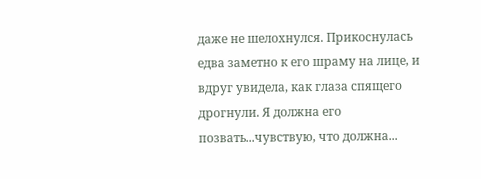даже не шелохнулся. Прикоснулась едва заметно к его шраму на лице, и вдруг увидела, как глаза спящего дрогнули. Я должна его позвать...чувствую, что должна...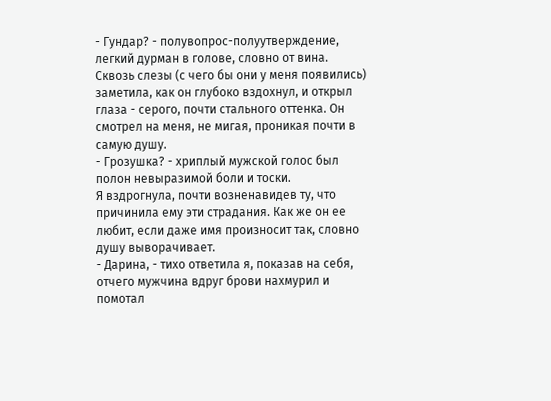- Гундар? - полувопрос-полуутверждение, легкий дурман в голове, словно от вина.
Сквозь слезы (с чего бы они у меня появились) заметила, как он глубоко вздохнул, и открыл глаза - серого, почти стального оттенка. Он смотрел на меня, не мигая, проникая почти в самую душу.
- Грозушка? - хриплый мужской голос был полон невыразимой боли и тоски.
Я вздрогнула, почти возненавидев ту, что причинила ему эти страдания. Как же он ее любит, если даже имя произносит так, словно душу выворачивает.
- Дарина, - тихо ответила я, показав на себя, отчего мужчина вдруг брови нахмурил и помотал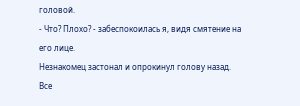головой.
- Что? Плохо? - забеспокоилась я, видя смятение на его лице.
Незнакомец застонал и опрокинул голову назад. Все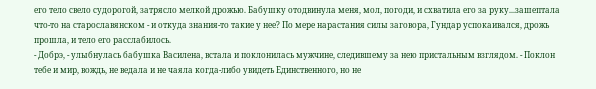его тело свело судорогой, затрясло мелкой дрожью. Бабушку отодвинула меня, мол, погоди, и схватила его за руку...зашептала что-то на старославянском - и откуда знания-то такие у нее? По мере нарастания силы заговора, Гундар успокаивался, дрожь прошла, и тело его расслабилось.
- Добрэ, - улыбнулась бабушка Василена, встала и поклонилась мужчине, следившему за нею пристальным взглядом. - Поклон тебе и мир, вождь, не ведала и не чаяла когда-либо увидеть Единственного, но не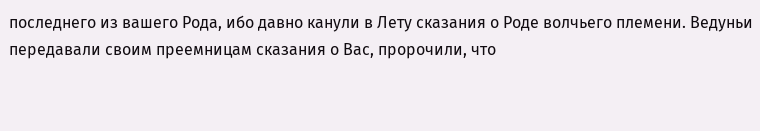последнего из вашего Рода, ибо давно канули в Лету сказания о Роде волчьего племени. Ведуньи передавали своим преемницам сказания о Вас, пророчили, что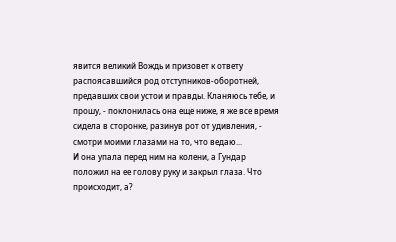явится великий Вождь и призовет к ответу распоясавшийся род отступников-оборотней, предавших свои устои и правды. Кланяюсь тебе, и прошу, - поклонилась она еще ниже, я же все время сидела в сторонке, разинув рот от удивления, - смотри моими глазами на то, что ведаю...
И она упала перед ним на колени, а Гундар положил на ее голову руку и закрыл глаза. Что происходит, а?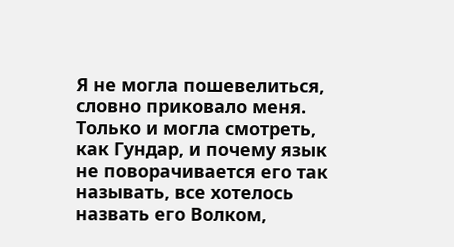Я не могла пошевелиться, словно приковало меня. Только и могла смотреть, как Гундар, и почему язык не поворачивается его так называть, все хотелось назвать его Волком,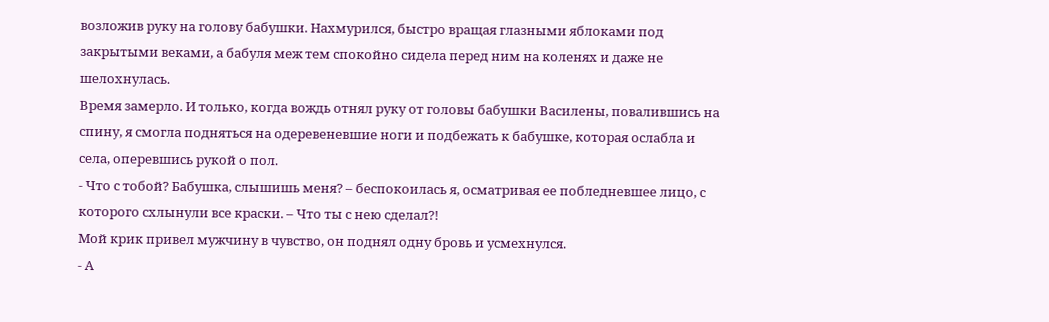возложив руку на голову бабушки. Нахмурился, быстро вращая глазными яблоками под закрытыми веками, а бабуля меж тем спокойно сидела перед ним на коленях и даже не шелохнулась.
Время замерло. И только, когда вождь отнял руку от головы бабушки Василены, повалившись на спину, я смогла подняться на одеревеневшие ноги и подбежать к бабушке, которая ослабла и села, оперевшись рукой о пол.
- Что с тобой? Бабушка, слышишь меня? – беспокоилась я, осматривая ее побледневшее лицо, с которого схлынули все краски. – Что ты с нею сделал?!
Мой крик привел мужчину в чувство, он поднял одну бровь и усмехнулся.
- А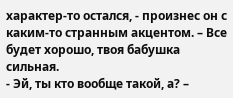характер-то остался, - произнес он с каким-то странным акцентом. – Все будет хорошо, твоя бабушка сильная.
- Эй, ты кто вообще такой, а? –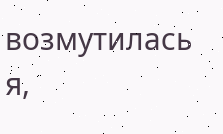возмутилась я,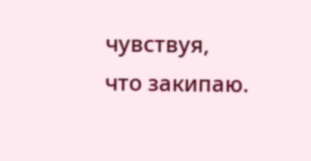чувствуя, что закипаю.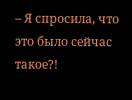– Я спросила, что это было сейчас такое?!